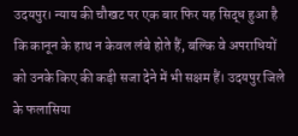उदयपुर। न्याय की चौखट पर एक बार फिर यह सिद्ध हुआ है कि कानून के हाथ न केवल लंबे होते हैं, बल्कि वे अपराधियों को उनके किए की कड़ी सजा देने में भी सक्षम हैं। उदयपुर जिले के फलासिया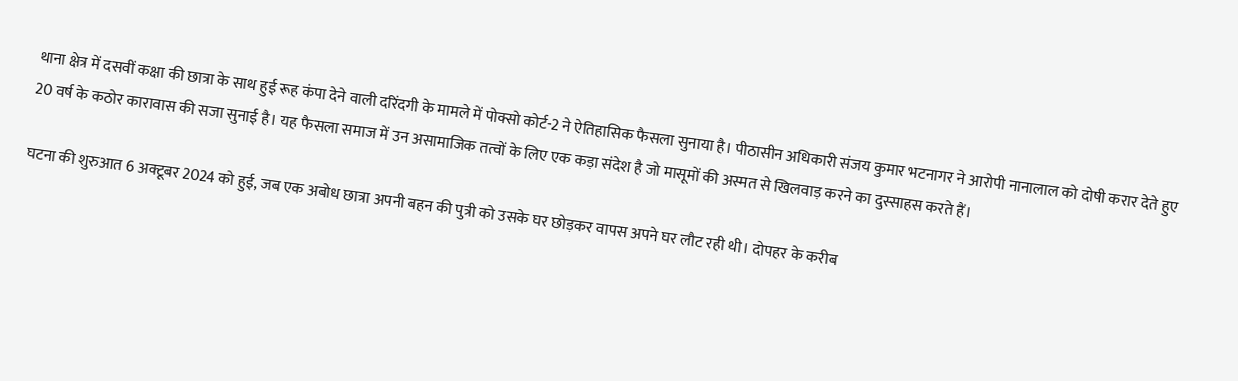थाना क्षेत्र में दसवीं कक्षा की छात्रा के साथ हुई रूह कंपा देने वाली दरिंदगी के मामले में पोक्सो कोर्ट-2 ने ऐतिहासिक फैसला सुनाया है। पीठासीन अधिकारी संजय कुमार भटनागर ने आरोपी नानालाल को दोषी करार देते हुए 20 वर्ष के कठोर कारावास की सजा सुनाई है। यह फैसला समाज में उन असामाजिक तत्वों के लिए एक कड़ा संदेश है जो मासूमों की अस्मत से खिलवाड़ करने का दुस्साहस करते हैं।

घटना की शुरुआत 6 अक्टूबर 2024 को हुई, जब एक अबोध छात्रा अपनी बहन की पुत्री को उसके घर छोड़कर वापस अपने घर लौट रही थी। दोपहर के करीब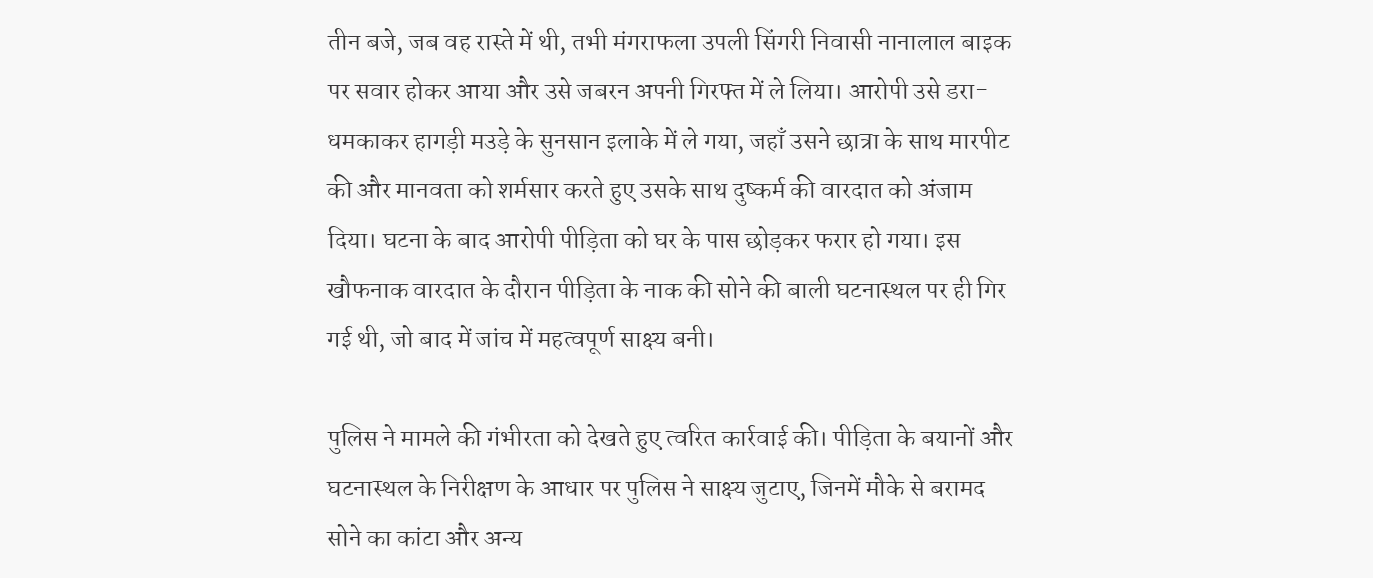तीन बजे, जब वह रास्ते में थी, तभी मंगराफला उपली सिंगरी निवासी नानालाल बाइक पर सवार होकर आया और उसे जबरन अपनी गिरफ्त में ले लिया। आरोपी उसे डरा-धमकाकर हागड़ी मउड़े के सुनसान इलाके में ले गया, जहाँ उसने छात्रा के साथ मारपीट की और मानवता को शर्मसार करते हुए उसके साथ दुष्कर्म की वारदात को अंजाम दिया। घटना के बाद आरोपी पीड़िता को घर के पास छोड़कर फरार हो गया। इस खौफनाक वारदात के दौरान पीड़िता के नाक की सोने की बाली घटनास्थल पर ही गिर गई थी, जो बाद में जांच में महत्वपूर्ण साक्ष्य बनी।

पुलिस ने मामले की गंभीरता को देखते हुए त्वरित कार्रवाई की। पीड़िता के बयानों और घटनास्थल के निरीक्षण के आधार पर पुलिस ने साक्ष्य जुटाए, जिनमें मौके से बरामद सोने का कांटा और अन्य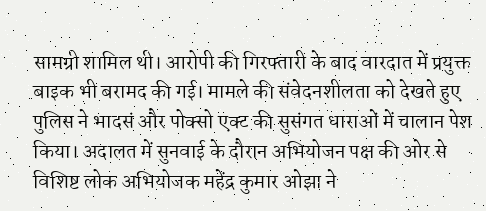सामग्री शामिल थी। आरोपी की गिरफ्तारी के बाद वारदात में प्रयुक्त बाइक भी बरामद की गई। मामले की संवेदनशीलता को देखते हुए पुलिस ने भादसं और पोक्सो एक्ट की सुसंगत धाराओं में चालान पेश किया। अदालत में सुनवाई के दौरान अभियोजन पक्ष की ओर से विशिष्ट लोक अभियोजक महेंद्र कुमार ओझा ने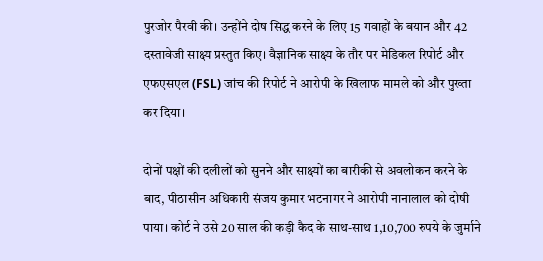पुरजोर पैरवी की। उन्होंने दोष सिद्ध करने के लिए 15 गवाहों के बयान और 42 दस्तावेजी साक्ष्य प्रस्तुत किए। वैज्ञानिक साक्ष्य के तौर पर मेडिकल रिपोर्ट और एफएसएल (FSL) जांच की रिपोर्ट ने आरोपी के खिलाफ मामले को और पुख्ता कर दिया।

दोनों पक्षों की दलीलों को सुनने और साक्ष्यों का बारीकी से अवलोकन करने के बाद, पीठासीन अधिकारी संजय कुमार भटनागर ने आरोपी नानालाल को दोषी पाया। कोर्ट ने उसे 20 साल की कड़ी कैद के साथ-साथ 1,10,700 रुपये के जुर्माने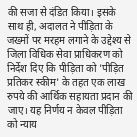की सजा से दंडित किया। इसके साथ ही, अदालत ने पीड़िता के जख्मों पर मरहम लगाने के उद्देश्य से जिला विधिक सेवा प्राधिकरण को निर्देश दिए कि पीड़िता को 'पीड़ित प्रतिकर स्कीम' के तहत एक लाख रुपये की आर्थिक सहायता प्रदान की जाए। यह निर्णय न केवल पीड़िता को न्याय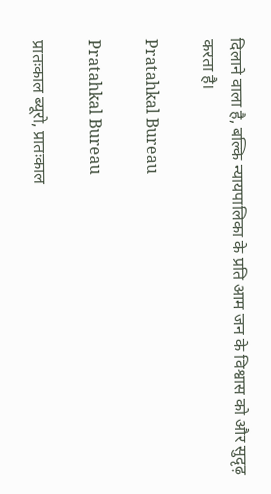दिलाने वाला है, बल्कि न्यायपालिका के प्रति आम जन के विश्वास को और सुदृढ़ करता है।

Pratahkal Bureau

Pratahkal Bureau

प्रातःकाल ब्यूरो, प्रातःकाल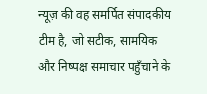न्यूज़ की वह समर्पित संपादकीय टीम है, जो सटीक, सामयिक और निष्पक्ष समाचार पहुँचाने के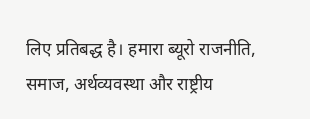लिए प्रतिबद्ध है। हमारा ब्यूरो राजनीति, समाज, अर्थव्यवस्था और राष्ट्रीय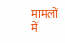मामलों में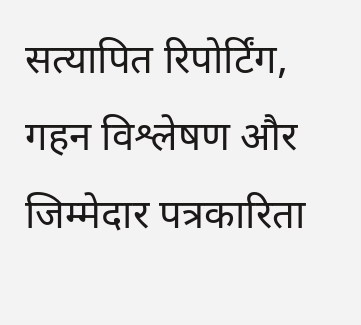सत्यापित रिपोर्टिंग, गहन विश्लेषण और जिम्मेदार पत्रकारिता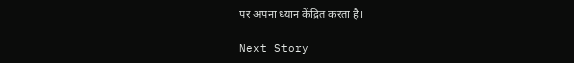पर अपना ध्यान केंद्रित करता है।

Next Story